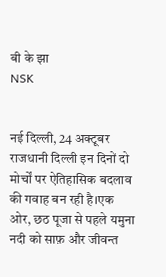बी के झा
NSK


नई दिल्ली, 24 अक्टूबर
राजधानी दिल्ली इन दिनों दो मोर्चों पर ऐतिहासिक बदलाव की गवाह बन रही है।एक ओर, छठ पूजा से पहले यमुना नदी को साफ़ और जीवन्त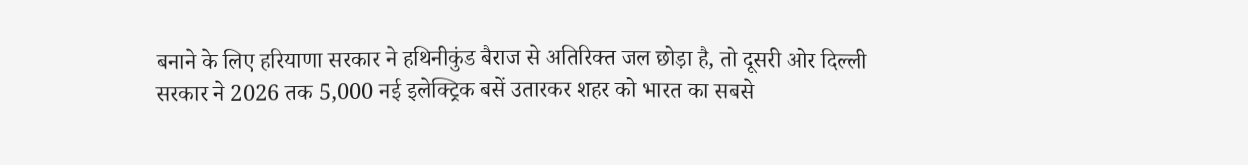बनाने के लिए हरियाणा सरकार ने हथिनीकुंड बैराज से अतिरिक्त जल छोड़ा है, तो दूसरी ओर दिल्ली सरकार ने 2026 तक 5,000 नई इलेक्ट्रिक बसें उतारकर शहर को भारत का सबसे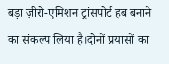बड़ा ज़ीरो-एमिशन ट्रांसपोर्ट हब बनाने का संकल्प लिया है।दोनों प्रयासों का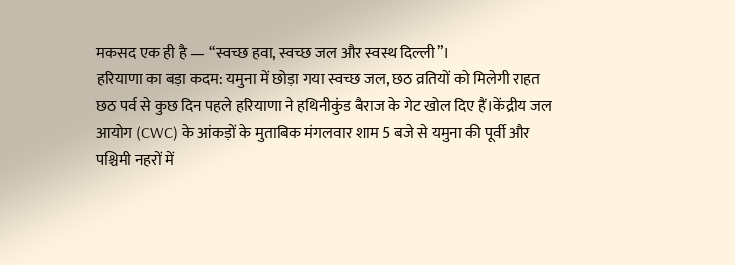मकसद एक ही है — “स्वच्छ हवा, स्वच्छ जल और स्वस्थ दिल्ली”।
हरियाणा का बड़ा कदम: यमुना में छोड़ा गया स्वच्छ जल, छठ व्रतियों को मिलेगी राहत छठ पर्व से कुछ दिन पहले हरियाणा ने हथिनीकुंड बैराज के गेट खोल दिए हैं।केंद्रीय जल आयोग (CWC) के आंकड़ों के मुताबिक मंगलवार शाम 5 बजे से यमुना की पूर्वी और पश्चिमी नहरों में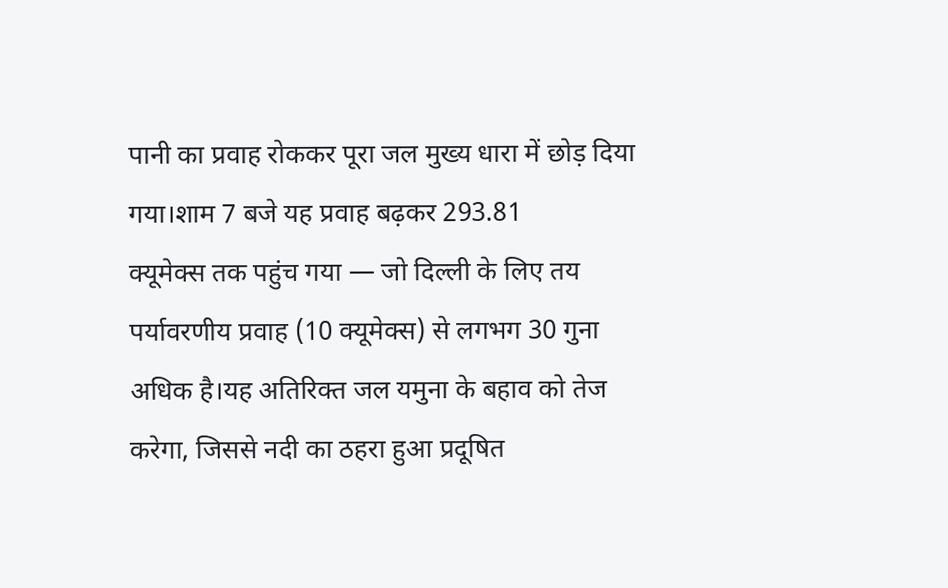पानी का प्रवाह रोककर पूरा जल मुख्य धारा में छोड़ दिया गया।शाम 7 बजे यह प्रवाह बढ़कर 293.81
क्यूमेक्स तक पहुंच गया — जो दिल्ली के लिए तय पर्यावरणीय प्रवाह (10 क्यूमेक्स) से लगभग 30 गुना अधिक है।यह अतिरिक्त जल यमुना के बहाव को तेज करेगा, जिससे नदी का ठहरा हुआ प्रदूषित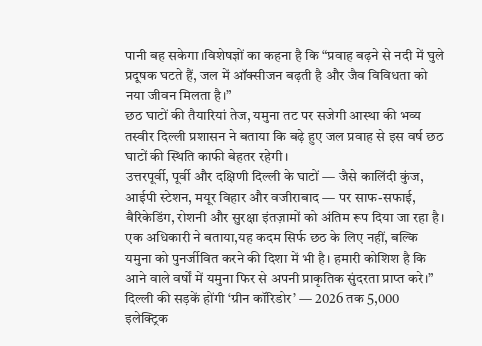पानी बह सकेगा।विशेषज्ञों का कहना है कि “प्रवाह बढ़ने से नदी में घुले प्रदूषक घटते हैं, जल में ऑक्सीजन बढ़ती है और जैव विविधता को नया जीवन मिलता है।”
छठ घाटों की तैयारियां तेज, यमुना तट पर सजेगी आस्था की भव्य तस्वीर दिल्ली प्रशासन ने बताया कि बढ़े हुए जल प्रवाह से इस वर्ष छठ घाटों की स्थिति काफी बेहतर रहेगी।
उत्तरपूर्वी, पूर्वी और दक्षिणी दिल्ली के घाटों — जैसे कालिंदी कुंज, आईपी स्टेशन, मयूर विहार और वजीराबाद — पर साफ-सफाई, बैरिकेडिंग, रोशनी और सुरक्षा इंतज़ामों को अंतिम रूप दिया जा रहा है।
एक अधिकारी ने बताया,यह कदम सिर्फ छठ के लिए नहीं, बल्कि यमुना को पुनर्जीवित करने की दिशा में भी है। हमारी कोशिश है कि आने वाले वर्षों में यमुना फिर से अपनी प्राकृतिक सुंदरता प्राप्त करे।”
दिल्ली की सड़कें होंगी ‘ग्रीन कॉरिडोर’ — 2026 तक 5,000 इलेक्ट्रिक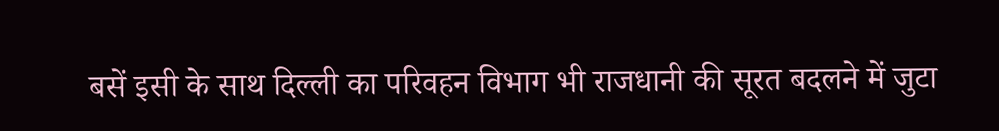बसें इसी के साथ दिल्ली का परिवहन विभाग भी राजधानी की सूरत बदलने में जुटा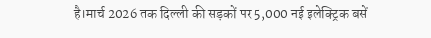है।मार्च 2026 तक दिल्ली की सड़कों पर 5,000 नई इलेक्ट्रिक बसें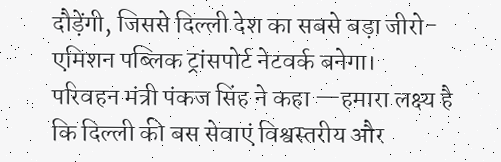दौड़ेंगी, जिससे दिल्ली देश का सबसे बड़ा जीरो-एमिशन पब्लिक ट्रांसपोर्ट नेटवर्क बनेगा।
परिवहन मंत्री पंकज सिंह ने कहा —हमारा लक्ष्य है कि दिल्ली की बस सेवाएं विश्वस्तरीय और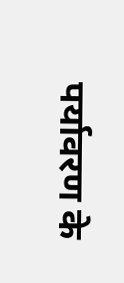पर्यावरण के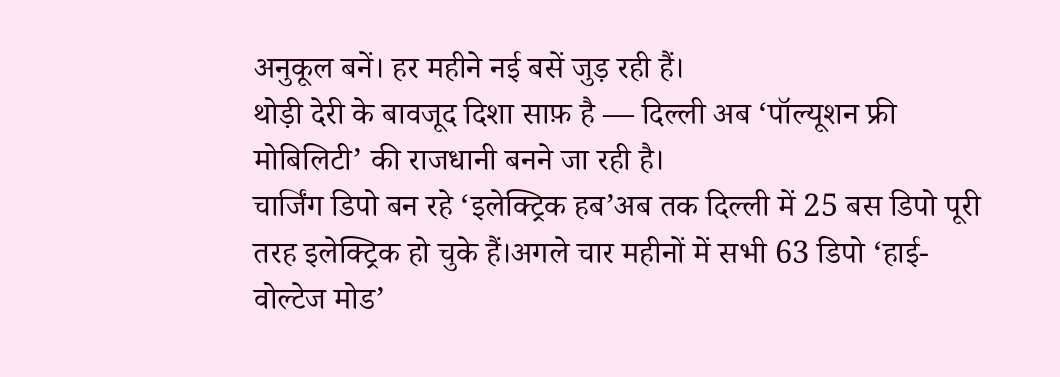अनुकूल बनें। हर महीने नई बसें जुड़ रही हैं।
थोड़ी देरी के बावजूद दिशा साफ़ है — दिल्ली अब ‘पॉल्यूशन फ्री मोबिलिटी’ की राजधानी बनने जा रही है।
चार्जिंग डिपो बन रहे ‘इलेक्ट्रिक हब’अब तक दिल्ली में 25 बस डिपो पूरी तरह इलेक्ट्रिक हो चुके हैं।अगले चार महीनों में सभी 63 डिपो ‘हाई-वोल्टेज मोड’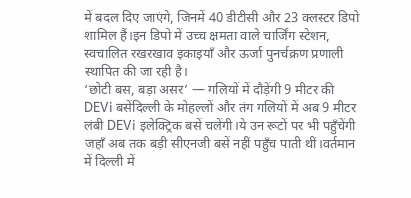में बदल दिए जाएंगे, जिनमें 40 डीटीसी और 23 क्लस्टर डिपो शामिल हैं।इन डिपो में उच्च क्षमता वाले चार्जिंग स्टेशन, स्वचालित रखरखाव इकाइयाँ और ऊर्जा पुनर्चक्रण प्रणाली स्थापित की जा रही है।
‘छोटी बस, बड़ा असर’ — गलियों में दौड़ेंगी 9 मीटर की DEVi बसेंदिल्ली के मोहल्लों और तंग गलियों में अब 9 मीटर लंबी DEVi इलेक्ट्रिक बसें चलेंगी।ये उन रूटों पर भी पहुँचेंगी जहाँ अब तक बड़ी सीएनजी बसें नहीं पहुँच पाती थीं।वर्तमान में दिल्ली में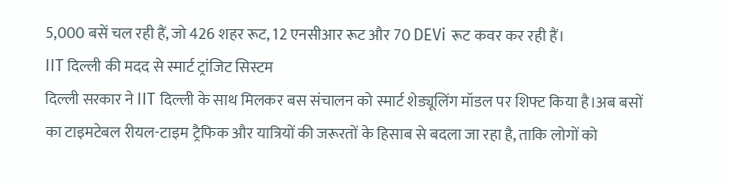5,000 बसें चल रही हैं, जो 426 शहर रूट, 12 एनसीआर रूट और 70 DEVi रूट कवर कर रही हैं।
IIT दिल्ली की मदद से स्मार्ट ट्रांजिट सिस्टम
दिल्ली सरकार ने IIT दिल्ली के साथ मिलकर बस संचालन को स्मार्ट शेड्यूलिंग मॉडल पर शिफ्ट किया है।अब बसों का टाइमटेबल रीयल-टाइम ट्रैफिक और यात्रियों की जरूरतों के हिसाब से बदला जा रहा है, ताकि लोगों को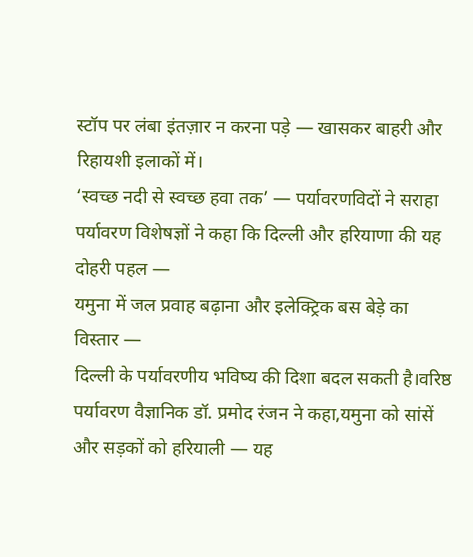स्टॉप पर लंबा इंतज़ार न करना पड़े — खासकर बाहरी और रिहायशी इलाकों में।
‘स्वच्छ नदी से स्वच्छ हवा तक’ — पर्यावरणविदों ने सराहा
पर्यावरण विशेषज्ञों ने कहा कि दिल्ली और हरियाणा की यह दोहरी पहल —
यमुना में जल प्रवाह बढ़ाना और इलेक्ट्रिक बस बेड़े का विस्तार —
दिल्ली के पर्यावरणीय भविष्य की दिशा बदल सकती है।वरिष्ठ पर्यावरण वैज्ञानिक डॉ. प्रमोद रंजन ने कहा,यमुना को सांसें और सड़कों को हरियाली — यह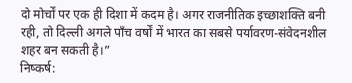दो मोर्चों पर एक ही दिशा में कदम है। अगर राजनीतिक इच्छाशक्ति बनी रही, तो दिल्ली अगले पाँच वर्षों में भारत का सबसे पर्यावरण-संवेदनशील शहर बन सकती है।”
निष्कर्ष: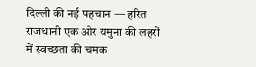दिल्ली की नई पहचान — हरित राजधानी एक ओर यमुना की लहरों में स्वच्छता की चमक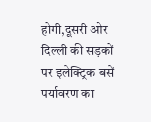होगी,दूसरी ओर दिल्ली की सड़कों पर इलेक्ट्रिक बसें पर्यावरण का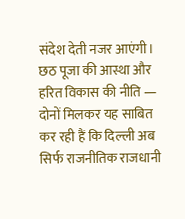संदेश देती नजर आएंगी।
छठ पूजा की आस्था और हरित विकास की नीति — दोनों मिलकर यह साबित कर रही हैं कि दिल्ली अब सिर्फ राजनीतिक राजधानी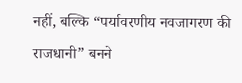नहीं, बल्कि “पर्यावरणीय नवजागरण की राजधानी” बनने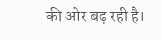की ओर बढ़ रही है।